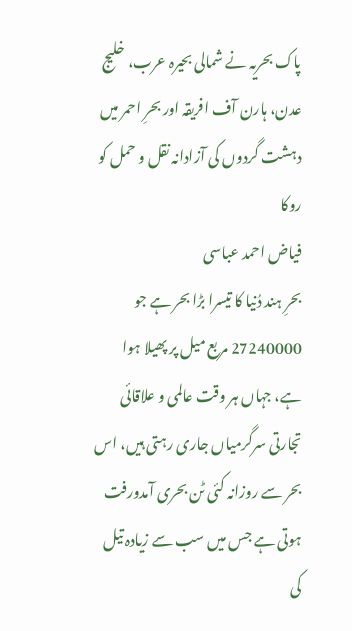پاک بحریہ نے شمالی بحیرہ عرب، خلیج عدن، ہارن آف افریقہ اور بحرِ احمر میں دہشت گردوں کی آزادانہ نقل و حمل کو روکا
فیاض احمد عباسی
بحرِ ہند دُنیا کا تیسرا بڑا بحر ہے جو 27240000 مربع میل پر پھیلا ہوا ہے، جہاں ہر وقت عالمی و علاقائی تجارتی سرگرمیاں جاری رہتی ہیں، اس بحر سے روزانہ کئی ٹن بحری آمدورفت ہوتی ہے جس میں سب سے زیادہ تیل کی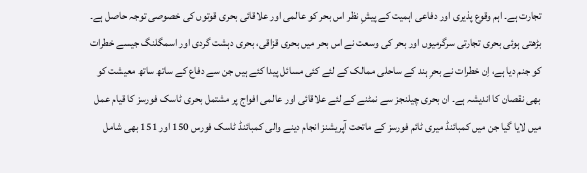تجارت ہے۔ اہم وقوع پذیری اور دفاعی اہمیت کے پیشِ نظر اس بحر کو عالمی اور علاقائی بحری قوتوں کی خصوصی توجہ حاصل ہے۔ بڑھتی ہوئی بحری تجارتی سرگرمیوں اور بحر کی وسعت نے اس بحر میں بحری قزاقی، بحری دہشت گردی اور اسمگلنگ جیسے خطرات کو جنم دیا ہے، اِن خطرات نے بحرِ ہند کے ساحلی ممالک کے لئے کئی مسائل پیدا کئے ہیں جن سے دفاع کے ساتھ ساتھ معیشت کو بھی نقصان کا اندیشہ ہے۔ ان بحری چیلنجز سے نمٹنے کے لئے علاقائی اور عالمی افواج پر مشتمل بحری ٹاسک فورسز کا قیام عمل میں لایا گیا جن میں کمبائنڈ میری ٹائم فورسز کے ماتحت آپریشنز انجام دینے والی کمبائنڈ ٹاسک فورس 150 اور 151 بھی شامل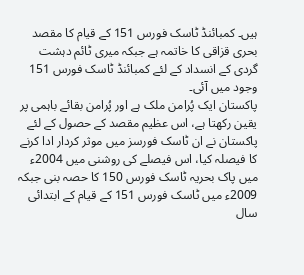ہیں۔ کمبائنڈ ٹاسک فورس 151 کے قیام کا مقصد بحری قزاقی کا خاتمہ ہے جبکہ میری ٹائم دہشت گردی کے انسداد کے لئے کمبائنڈ ٹاسک فورس 151 وجود میں آئی۔
پاکستان ایک پُرامن ملک ہے اور پُرامن بقائے باہمی پر یقین رکھتا ہے، اس عظیم مقصد کے حصول کے لئے پاکستان نے ان ٹاسک فورسز میں موثر کردار ادا کرنے کا فیصلہ کیا، اس فیصلے کی روشنی میں 2004ء میں پاک بحریہ ٹاسک فورس 150 کا حصہ بنی جبکہ 2009ء میں ٹاسک فورس 151 کے قیام کے ابتدائی سال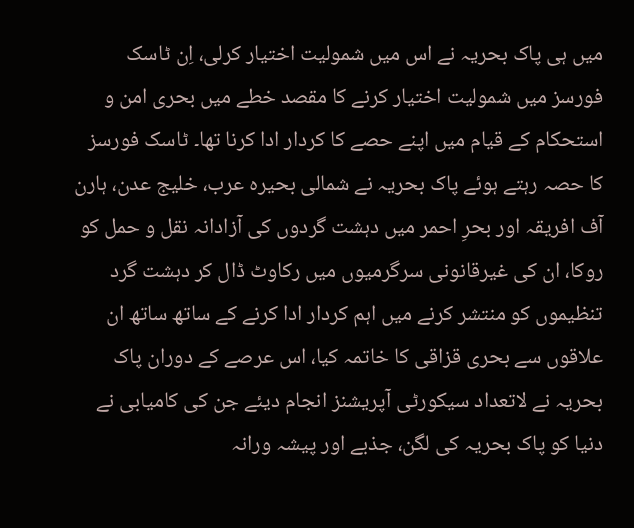میں ہی پاک بحریہ نے اس میں شمولیت اختیار کرلی، اِن ٹاسک فورسز میں شمولیت اختیار کرنے کا مقصد خطے میں بحری امن و استحکام کے قیام میں اپنے حصے کا کردار ادا کرنا تھا۔ ٹاسک فورسز کا حصہ رہتے ہوئے پاک بحریہ نے شمالی بحیرہ عرب، خلیج عدن، ہارن آف افریقہ اور بحرِ احمر میں دہشت گردوں کی آزادانہ نقل و حمل کو روکا، ان کی غیرقانونی سرگرمیوں میں رکاوٹ ڈال کر دہشت گرد تنظیموں کو منتشر کرنے میں اہم کردار ادا کرنے کے ساتھ ساتھ ان علاقوں سے بحری قزاقی کا خاتمہ کیا، اس عرصے کے دوران پاک بحریہ نے لاتعداد سیکورٹی آپریشنز انجام دیئے جن کی کامیابی نے دنیا کو پاک بحریہ کی لگن، جذبے اور پیشہ ورانہ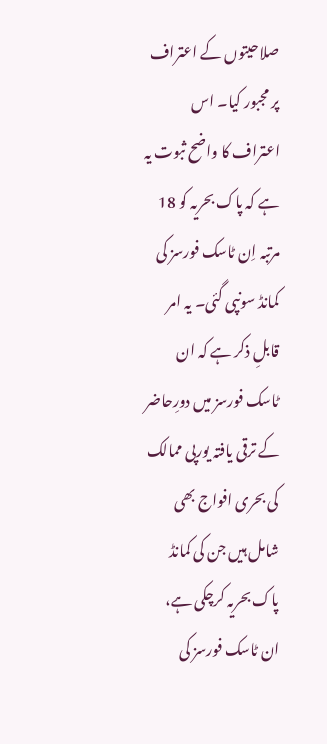صلاحیتوں کے اعتراف پر مجبور کیا۔ اس اعتراف کا واضح ثبوت یہ ہے کہ پاک بحریہ کو 18 مرتبہ اِن ٹاسک فورسز کی کمانڈ سونپی گئی۔ یہ امر قابلِ ذکر ہے کہ ان ٹاسک فورسز میں دورِحاضر کے ترقی یافتہ یورپی ممالک کی بحری افواج بھی شامل ہیں جن کی کمانڈ پاک بحریہ کرچکی ہے، ان ٹاسک فورسز کی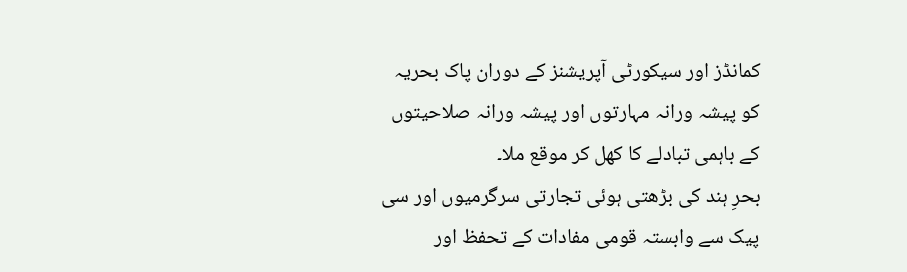کمانڈز اور سیکورٹی آپریشنز کے دوران پاک بحریہ کو پیشہ ورانہ مہارتوں اور پیشہ ورانہ صلاحیتوں کے باہمی تبادلے کا کھل کر موقع ملا۔
بحرِ ہند کی بڑھتی ہوئی تجارتی سرگرمیوں اور سی پیک سے وابستہ قومی مفادات کے تحفظ اور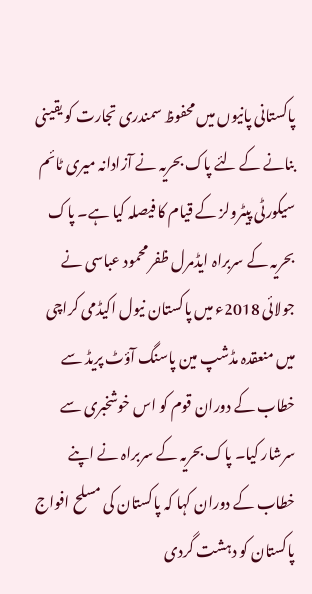پاکستانی پانیوں میں محفوظ سمندری تجارت کو یقینی بنانے کے لئے پاک بحریہ نے آزادانہ میری ٹائم سیکورٹی پیٹرولز کے قیام کا فیصلہ کیا ہے۔ پاک بحریہ کے سربراہ ایڈمرل ظفر محمود عباسی نے جولائی 2018ء میں پاکستان نیول اکیڈمی کراچی میں منعقدہ مڈشپ مین پاسنگ آؤٹ پریڈ سے خطاب کے دوران قوم کو اس خوشخبری سے سرشار کیا۔ پاک بحریہ کے سربراہ نے اپنے خطاب کے دوران کہا کہ پاکستان کی مسلح افواج پاکستان کو دہشت گردی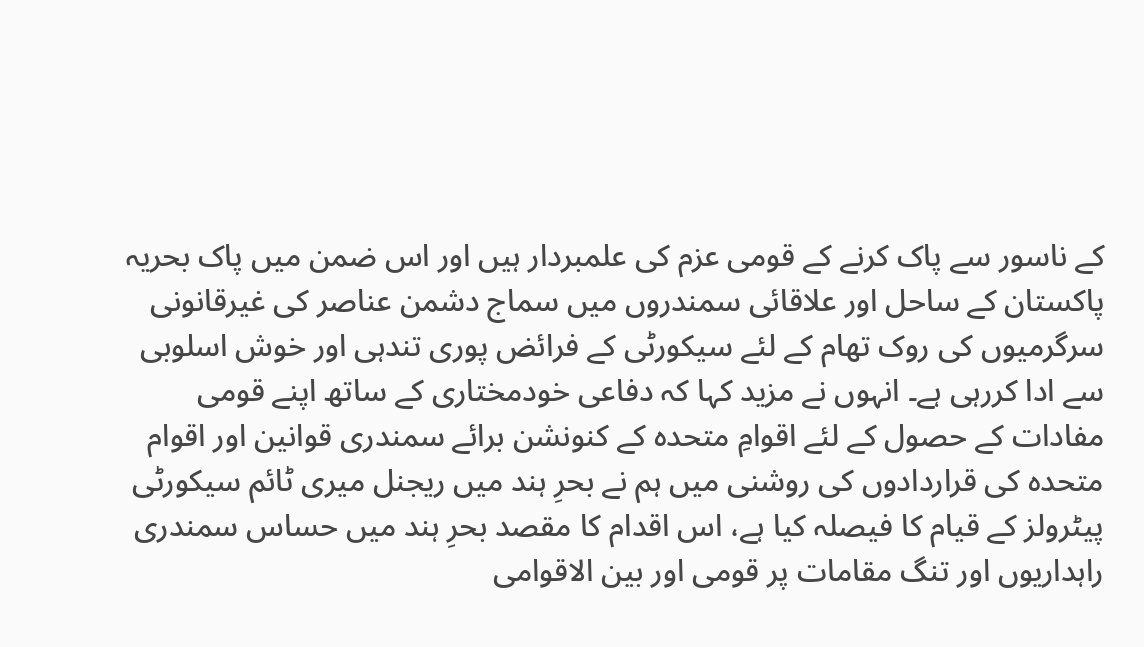کے ناسور سے پاک کرنے کے قومی عزم کی علمبردار ہیں اور اس ضمن میں پاک بحریہ پاکستان کے ساحل اور علاقائی سمندروں میں سماج دشمن عناصر کی غیرقانونی سرگرمیوں کی روک تھام کے لئے سیکورٹی کے فرائض پوری تندہی اور خوش اسلوبی سے ادا کررہی ہے۔ انہوں نے مزید کہا کہ دفاعی خودمختاری کے ساتھ اپنے قومی مفادات کے حصول کے لئے اقوامِ متحدہ کے کنونشن برائے سمندری قوانین اور اقوام متحدہ کی قراردادوں کی روشنی میں ہم نے بحرِ ہند میں ریجنل میری ٹائم سیکورٹی پیٹرولز کے قیام کا فیصلہ کیا ہے، اس اقدام کا مقصد بحرِ ہند میں حساس سمندری راہداریوں اور تنگ مقامات پر قومی اور بین الاقوامی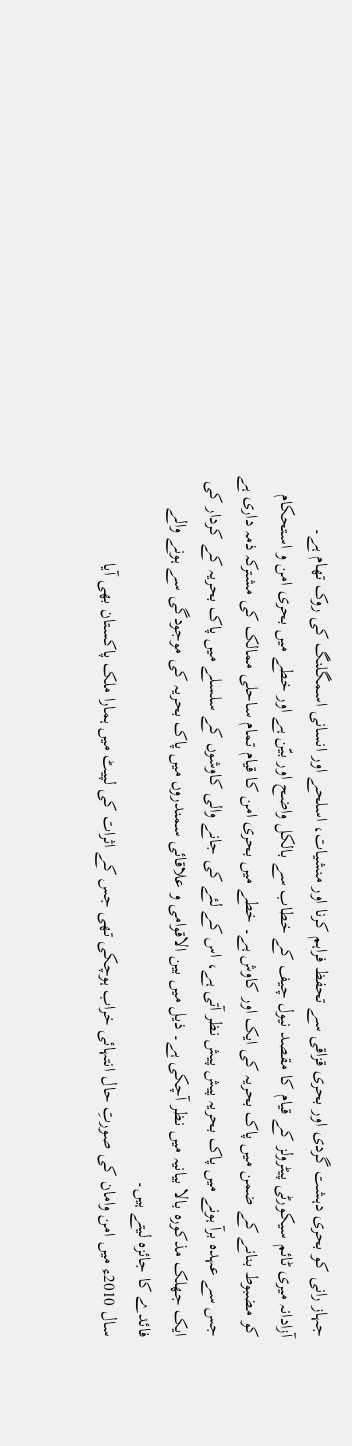جہاز رانی کو بحری دہشت گردی اور بحری قزاقی سے تحفظ فراہم کرنا اور منشیات، اسلحے اور انسانی اسمگلنگ کی روک تھام ہے۔
آزادانہ میری ٹائم سیکورٹی پیٹرولز کے قیام کا مقصد نیول چیف کے خطاب سے بالکل واضح اور بیّن ہے اور خطے میں بحری امن و استحکام کو مضبوط بنانے کے ضمن میں پاک بحریہ کی ایک اور کاوش ہے۔ خطے میں بحری امن کا قیام تمام ساحلی ممالک کی مشترکہ ذمہ داری ہے جس سے عہدہ برآ ہونے میں پاک بحریہ پیش پیش نظر آتی ہے، اس کے لئے کی جانے والی کاوشوں کے سلسلے میں پاک بحریہ کے کردار کی ایک جھلک مذکورہ بالا بیانیہ میں نظر آچکی ہے۔ ذیل میں بین الاقوامی و علاقائی سمندروں میں پاک بحریہ کی موجودگی سے ہونے والے فائدے کا جائزہ لیتے ہیں۔
سال 2010ء میں امن وامان کی صورتِ حال انتہائی خراب ہوچکی تھی جس کے اثرات کی لپیٹ میں ہمارا ملک پاکستان بھی آیا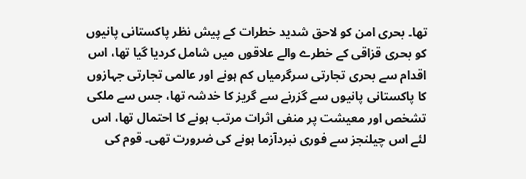تھا۔ بحری امن کو لاحق شدید خطرات کے پیش نظر پاکستانی پانیوں کو بحری قزاقی کے خطرے والے علاقوں میں شامل کردیا گیا تھا، اس اقدام سے بحری تجارتی سرگرمیاں کم ہونے اور عالمی تجارتی جہازوں کا پاکستانی پانیوں سے گزرنے سے گریز کا خدشہ تھا، جس سے ملکی تشخص اور معیشت پر منفی اثرات مرتب ہونے کا احتمال تھا، اس لئے اس چیلنجز سے فوری نبردآزما ہونے کی ضرورت تھی۔ قوم کی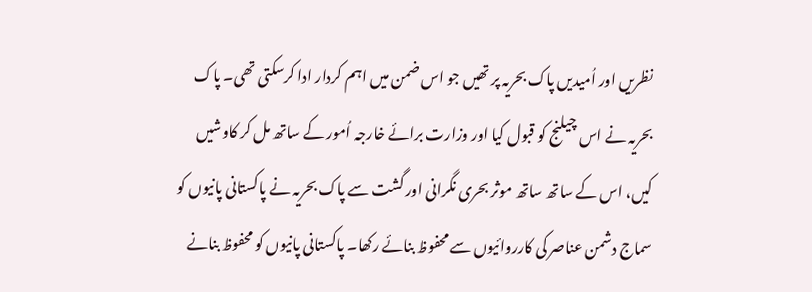نظریں اور اُمیدیں پاک بحریہ پر تھیں جو اس ضمن میں اہم کردار ادا کرسکتی تھی۔ پاک بحریہ نے اس چیلنج کو قبول کیا اور وزارت برائے خارجہ اُمور کے ساتھ مل کر کاوشیں کیں، اس کے ساتھ ساتھ موثر بحری نگرانی اور گشت سے پاک بحریہ نے پاکستانی پانیوں کو سماج دشمن عناصر کی کارروائیوں سے محفوظ بنائے رکھا۔ پاکستانی پانیوں کو محفوظ بنانے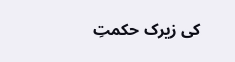کی زیرک حکمتِ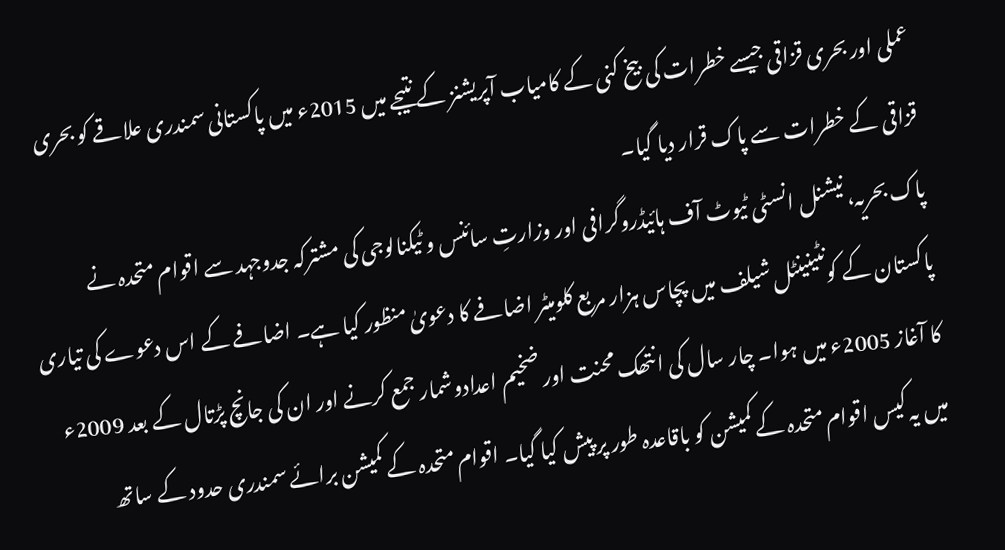عملی اور بحری قزاقی جیسے خطرات کی بیخ کنی کے کامیاب آپریشنز کے نتیجے میں 2015ء میں پاکستانی سمندری علاقے کو بحری قزاقی کے خطرات سے پاک قرار دیا گیا۔
پاک بحریہ، نیشنل انسٹی ٹیوٹ آف ہائیڈروگرافی اور وزارتِ سائنس و ٹیکنالوجی کی مشترکہ جدوجہد سے اقوام متحدہ نے پاکستان کے کونٹینینٹل شیلف میں پچاس ہزار مربع کلومیٹر اضافے کا دعویٰ منظور کیا ہے۔ اضافے کے اس دعوے کی تیاری کا آغاز 2005ء میں ہوا۔ چار سال کی انتھک محنت اور ضخیم اعدادوشمار جمع کرنے اور ان کی جانچ پڑتال کے بعد 2009ء میں یہ کیس اقوام متحدہ کے کمیشن کو باقاعدہ طور پر پیش کیا گیا۔ اقوام متحدہ کے کمیشن برائے سمندری حدود کے ساتھ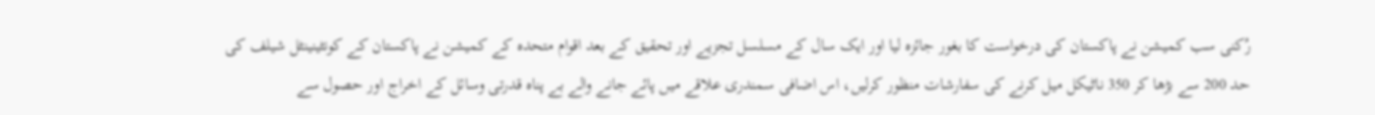رُکنی سب کمیشن نے پاکستان کی درخواست کا بغور جائزہ لیا اور ایک سال کے مسلسل تجزیے اور تحقیق کے بعد اقوام متحدہ کے کمیشن نے پاکستان کے کونٹینینٹل شیلف کی حد 200 سے بڑھا کر 350 ناٹیکل میل کرنے کی سفارشات منظور کرلیں، اس اضافی سمندری علاقے میں پائے جانے والے بے پناہ قدرتی وسائل کے اخراج اور حصول سے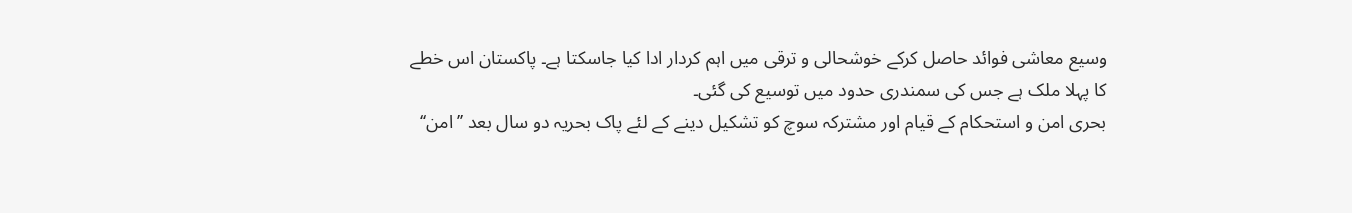وسیع معاشی فوائد حاصل کرکے خوشحالی و ترقی میں اہم کردار ادا کیا جاسکتا ہے۔ پاکستان اس خطے کا پہلا ملک ہے جس کی سمندری حدود میں توسیع کی گئی۔
بحری امن و استحکام کے قیام اور مشترکہ سوچ کو تشکیل دینے کے لئے پاک بحریہ دو سال بعد ’’امن‘‘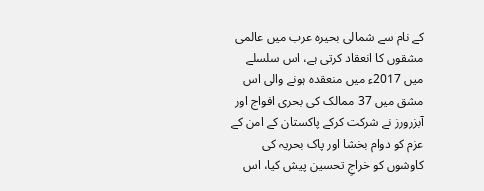کے نام سے شمالی بحیرہ عرب میں عالمی مشقوں کا انعقاد کرتی ہے، اس سلسلے میں 2017ء میں منعقدہ ہونے والی اس مشق میں 37 ممالک کی بحری افواج اور آبزرورز نے شرکت کرکے پاکستان کے امن کے عزم کو دوام بخشا اور پاک بحریہ کی کاوشوں کو خراجِ تحسین پیش کیا، اس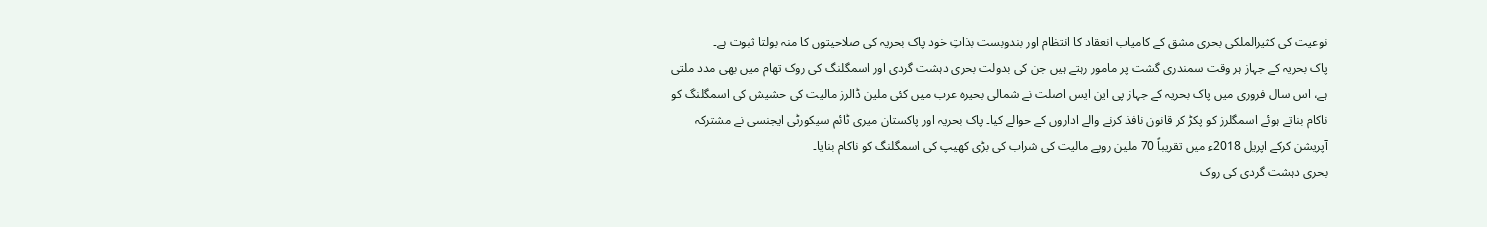نوعیت کی کثیرالملکی بحری مشق کے کامیاب انعقاد کا انتظام اور بندوبست بذاتِ خود پاک بحریہ کی صلاحیتوں کا منہ بولتا ثبوت ہے۔
پاک بحریہ کے جہاز ہر وقت سمندری گشت پر مامور رہتے ہیں جن کی بدولت بحری دہشت گردی اور اسمگلنگ کی روک تھام میں بھی مدد ملتی ہے، اس سال فروری میں پاک بحریہ کے جہاز پی این ایس اصلت نے شمالی بحیرہ عرب میں کئی ملین ڈالرز مالیت کی حشیش کی اسمگلنگ کو ناکام بناتے ہوئے اسمگلرز کو پکڑ کر قانون نافذ کرنے والے اداروں کے حوالے کیا۔ پاک بحریہ اور پاکستان میری ٹائم سیکورٹی ایجنسی نے مشترکہ آپریشن کرکے اپریل 2018ء میں تقریباً 70 ملین روپے مالیت کی شراب کی بڑی کھیپ کی اسمگلنگ کو ناکام بنایا۔
بحری دہشت گردی کی روک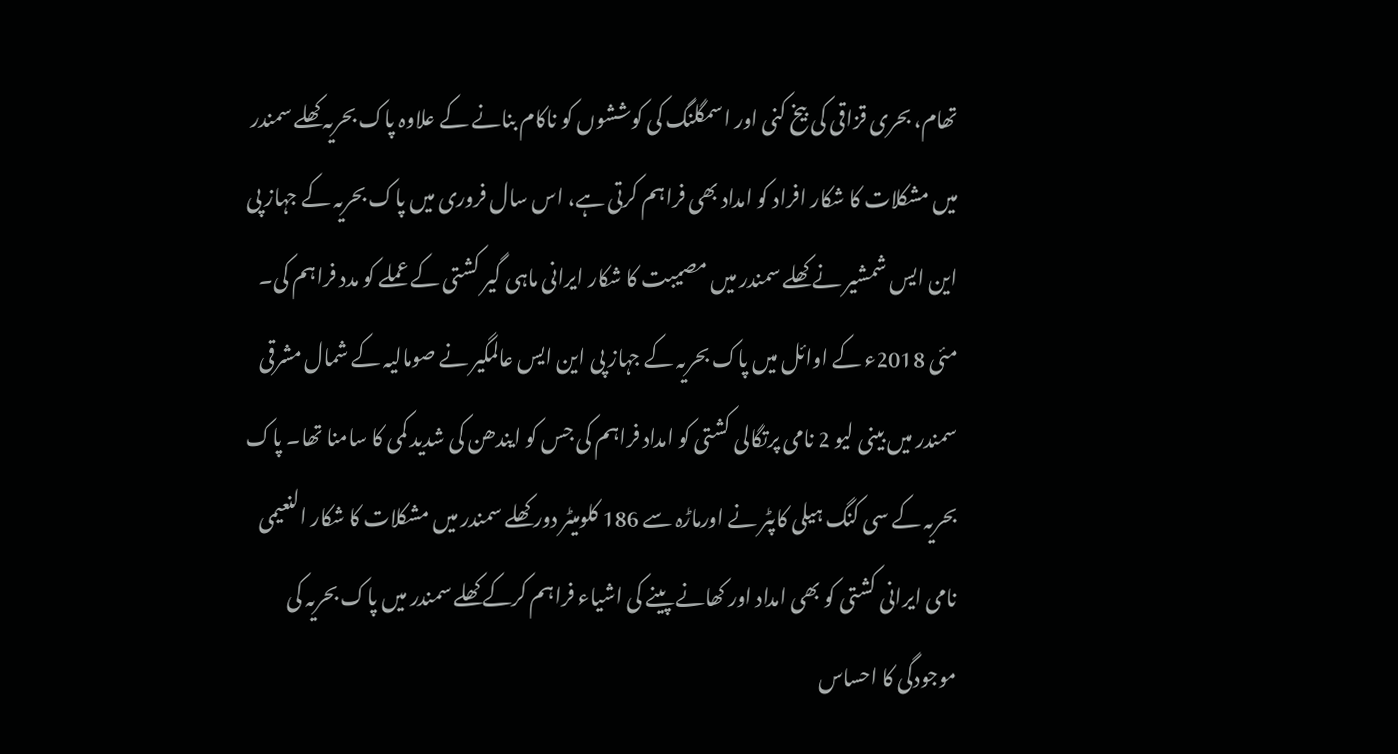تھام، بحری قزاقی کی بیخ کنی اور اسمگلنگ کی کوششوں کو ناکام بنانے کے علاوہ پاک بحریہ کھلے سمندر میں مشکلات کا شکار افراد کو امداد بھی فراہم کرتی ہے، اس سال فروری میں پاک بحریہ کے جہاز پی این ایس شمشیر نے کھلے سمندر میں مصیبت کا شکار ایرانی ماہی گیر کشتی کے عملے کو مدد فراہم کی۔ مئی 2018ء کے اوائل میں پاک بحریہ کے جہاز پی این ایس عالمگیر نے صومالیہ کے شمال مشرقی سمندر میں بینی لیو 2 نامی پرتگالی کشتی کو امداد فراہم کی جس کو ایندھن کی شدید کمی کا سامنا تھا۔ پاک بحریہ کے سی کنگ ہیلی کاپٹر نے اورماڑہ سے 186 کلومیٹر دور کھلے سمندر میں مشکلات کا شکار النعیمی نامی ایرانی کشتی کو بھی امداد اور کھانے پینے کی اشیاء فراہم کرکے کھلے سمندر میں پاک بحریہ کی موجودگی کا احساس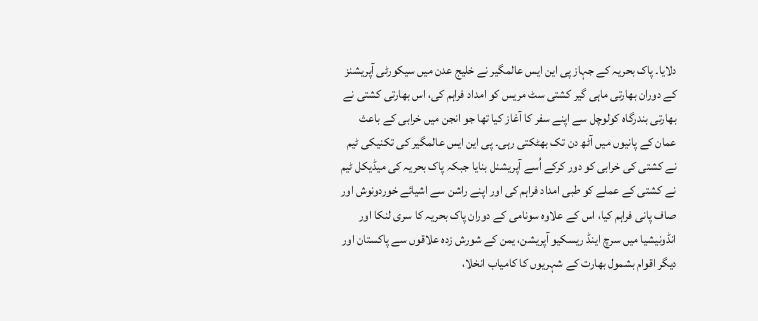دلایا۔ پاک بحریہ کے جہاز پی این ایس عالمگیر نے خلیج عدن میں سیکورٹی آپریشنز کے دوران بھارتی ماہی گیر کشتی سٹ مریس کو امداد فراہم کی، اس بھارتی کشتی نے بھارتی بندرگاہ کولوچل سے اپنے سفر کا آغاز کیا تھا جو انجن میں خرابی کے باعث عمان کے پانیوں میں آٹھ دن تک بھٹکتی رہی۔ پی این ایس عالمگیر کی تکنیکی ٹیم نے کشتی کی خرابی کو دور کرکے اُسے آپریشنل بنایا جبکہ پاک بحریہ کی میڈیکل ٹیم نے کشتی کے عملے کو طبی امداد فراہم کی اور اپنے راشن سے اشیائے خوردونوش اور صاف پانی فراہم کیا، اس کے علاوہ سونامی کے دوران پاک بحریہ کا سری لنکا اور انڈونیشیا میں سرچ اینڈ ریسکیو آپریشن، یمن کے شورش زدہ علاقوں سے پاکستان اور دیگر اقوام بشمول بھارت کے شہریوں کا کامیاب انخلا،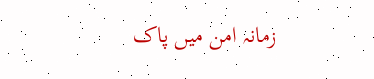زمانہ امن میں پاک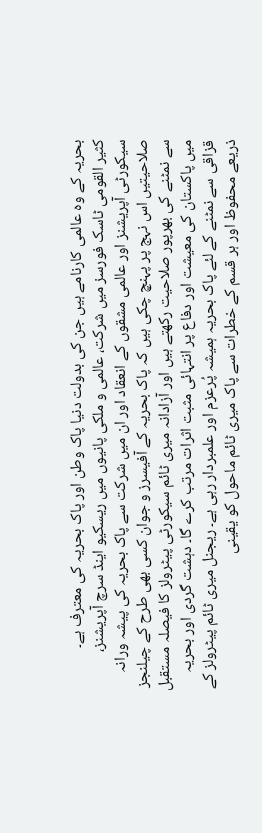بحریہ کے وہ عالمی کارنامے ہیں جن کی بدولت دنیا پاک وطن اور پاک بحریہ کی معترف ہے۔
کثیر القومی ٹاسک فورسز میں شرکت، عالمی و ملکی پانیوں میں ریسکیو اینڈ سرچ آپریشنز، سیکورٹی آپریشنز اور عالمی مشقوں کے انعقاد اور ان میں شرکت سے پاک بحریہ کی پیشہ ورانہ صلاحیتیں اس نہج پر پہنچ چکی ہیں کہ پاک بحریہ کے آفیسرز و جوان کسی بھی طرح کے چیلنجز سے نمٹنے کی بھرپور صلاحیت رکھتے ہیں اور آزادانہ میری ٹائم سیکورٹی پیٹرولز کا فیصلہ مستقبل میں پاکستان کی معیشت اور دفاع پر انتہائی مثبت اثرات مرتب کرے گا۔ دہشت گردی اور بحریہ قزاقی سے نمٹنے کے لئے پاک بحریہ ہمیشہ پُرعزم اور علمبردار رہی ہے۔ ریجنل میری ٹائم پیٹرولز کے ذریعے محفوظ اور ہر قسم کے خطرات سے پاک میری ٹائم ماحول کو یقینی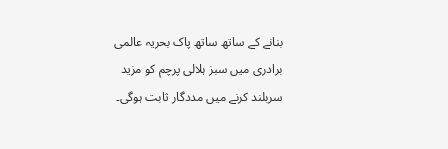بنانے کے ساتھ ساتھ پاک بحریہ عالمی برادری میں سبز ہلالی پرچم کو مزید سربلند کرنے میں مددگار ثابت ہوگی۔